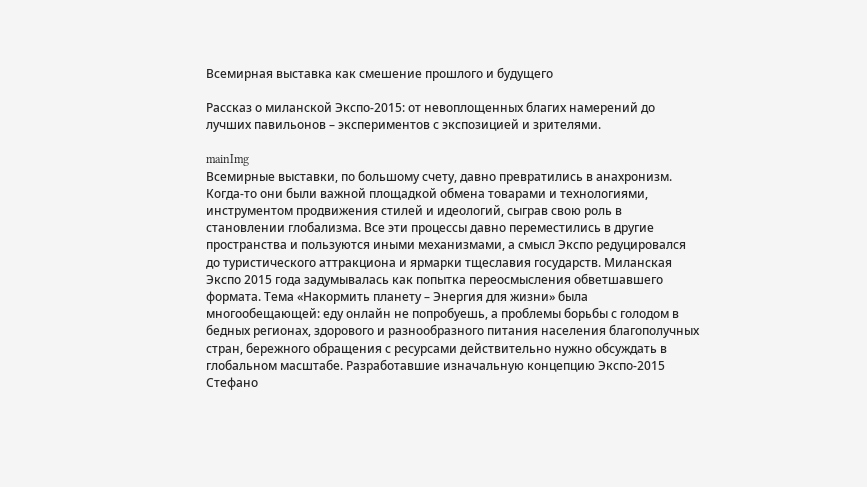Всемирная выставка как смешение прошлого и будущего

Рассказ о миланской Экспо-2015: от невоплощенных благих намерений до лучших павильонов – экспериментов с экспозицией и зрителями.

mainImg
Всемирные выставки, по большому счету, давно превратились в анахронизм. Когда-то они были важной площадкой обмена товарами и технологиями, инструментом продвижения стилей и идеологий, сыграв свою роль в становлении глобализма. Все эти процессы давно переместились в другие пространства и пользуются иными механизмами, а смысл Экспо редуцировался до туристического аттракциона и ярмарки тщеславия государств. Миланская Экспо 2015 года задумывалась как попытка переосмысления обветшавшего формата. Тема «Накормить планету – Энергия для жизни» была многообещающей: еду онлайн не попробуешь, а проблемы борьбы с голодом в бедных регионах, здорового и разнообразного питания населения благополучных стран, бережного обращения с ресурсами действительно нужно обсуждать в глобальном масштабе. Разработавшие изначальную концепцию Экспо-2015 Стефано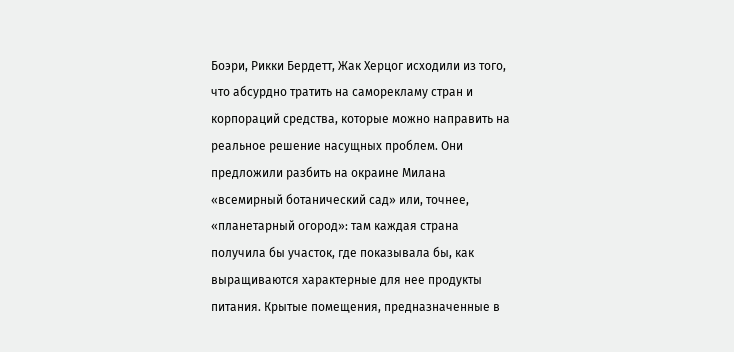Боэри, Рикки Бердетт, Жак Херцог исходили из того, что абсурдно тратить на саморекламу стран и корпораций средства, которые можно направить на реальное решение насущных проблем. Они предложили разбить на окраине Милана «всемирный ботанический сад» или, точнее, «планетарный огород»: там каждая страна получила бы участок, где показывала бы, как выращиваются характерные для нее продукты питания. Крытые помещения, предназначенные в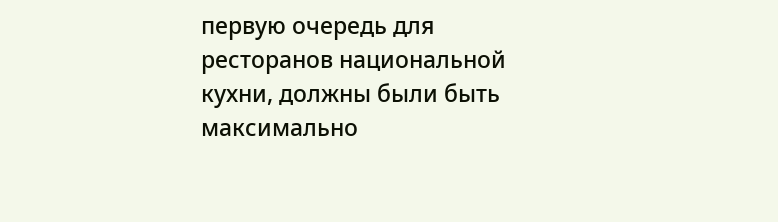первую очередь для ресторанов национальной кухни, должны были быть максимально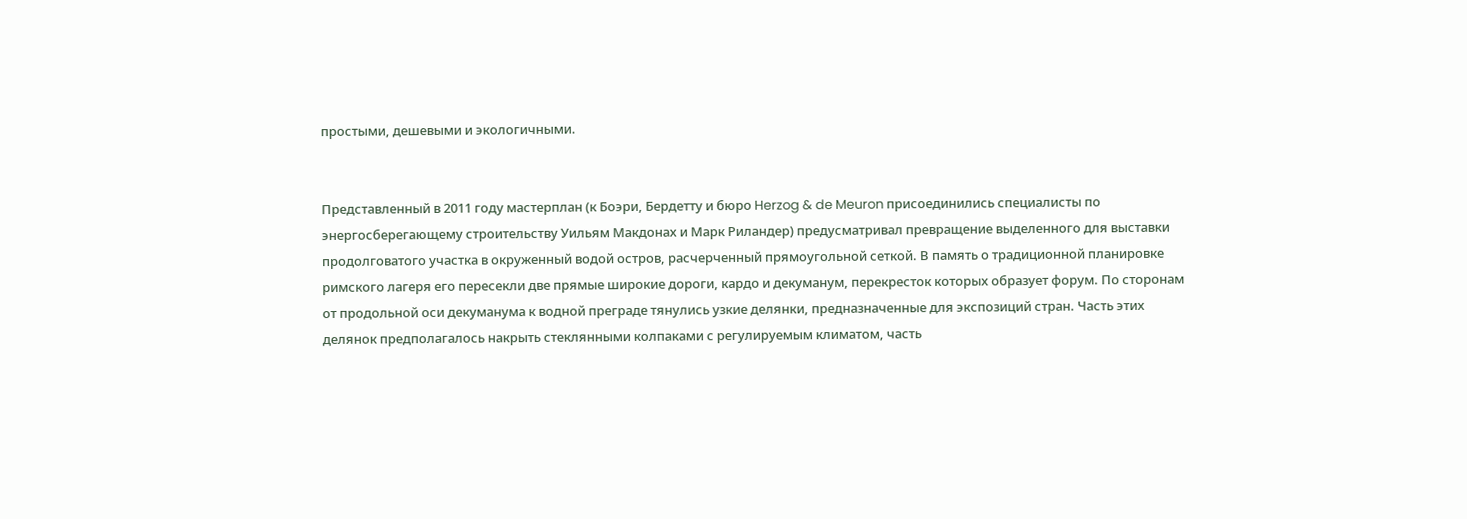простыми, дешевыми и экологичными.


Представленный в 2011 году мастерплан (к Боэри, Бердетту и бюро Herzog & de Meuron присоединились специалисты по энергосберегающему строительству Уильям Макдонах и Марк Риландер) предусматривал превращение выделенного для выставки продолговатого участка в окруженный водой остров, расчерченный прямоугольной сеткой. В память о традиционной планировке римского лагеря его пересекли две прямые широкие дороги, кардо и декуманум, перекресток которых образует форум. По сторонам от продольной оси декуманума к водной преграде тянулись узкие делянки, предназначенные для экспозиций стран. Часть этих делянок предполагалось накрыть стеклянными колпаками с регулируемым климатом, часть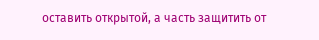оставить открытой, а часть защитить от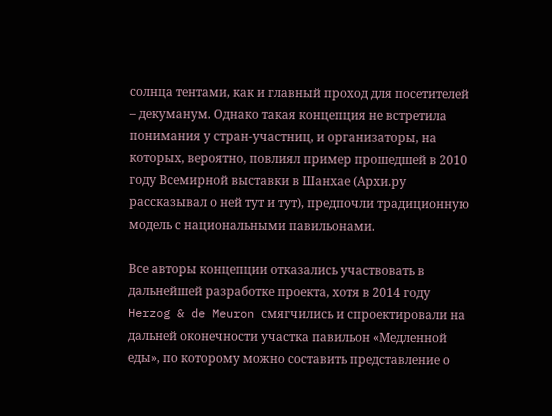солнца тентами, как и главный проход для посетителей – декуманум. Однако такая концепция не встретила понимания у стран-участниц, и организаторы, на которых, вероятно, повлиял пример прошедшей в 2010 году Всемирной выставки в Шанхае (Архи.ру рассказывал о ней тут и тут), предпочли традиционную модель с национальными павильонами.

Все авторы концепции отказались участвовать в дальнейшей разработке проекта, хотя в 2014 году Herzog & de Meuron смягчились и спроектировали на дальней оконечности участка павильон «Медленной еды», по которому можно составить представление о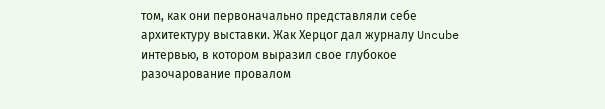том, как они первоначально представляли себе архитектуру выставки. Жак Херцог дал журналу Uncube интервью, в котором выразил свое глубокое разочарование провалом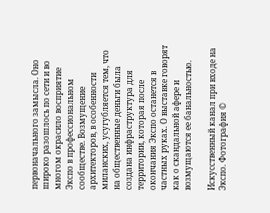первоначального замысла. Оно широко разошлось по сети и во многом окрасило восприятие Экспо в профессиональном сообществе. Возмущение архитекторов, в особенности миланских, усугубляется тем, что на общественные деньги была создана инфраструктура для территории, которая после окончания Экспо останется в частных руках. О выставке говорят как о скандальной афере и возмущаются ее банальностью.

Искусственный канал при входе на Экспо. Фотография ©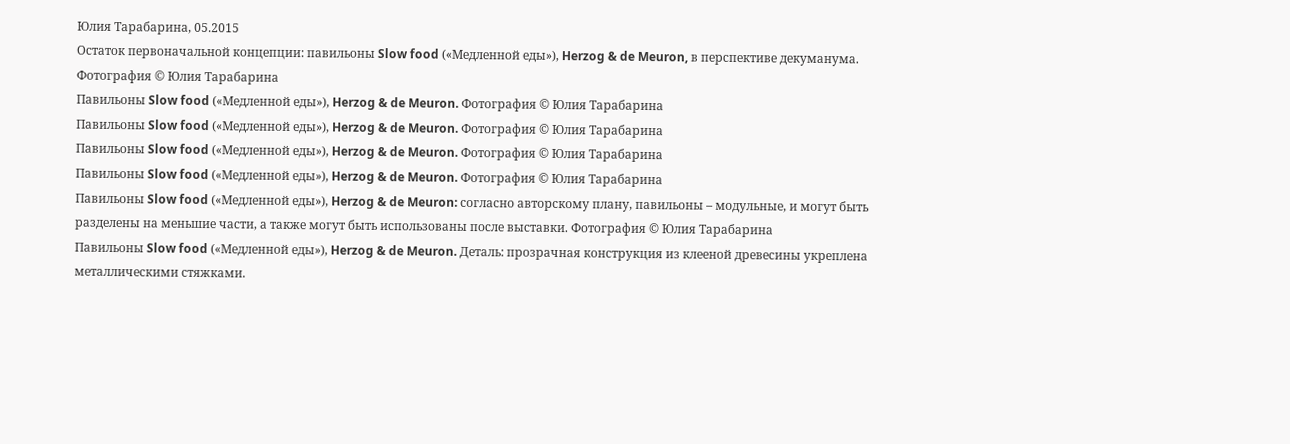Юлия Тарабарина, 05.2015
Остаток первоначальной концепции: павильоны Slow food («Медленной еды»), Herzog & de Meuron, в перспективе декуманума. Фотография © Юлия Тарабарина
Павильоны Slow food («Медленной еды»), Herzog & de Meuron. Фотография © Юлия Тарабарина
Павильоны Slow food («Медленной еды»), Herzog & de Meuron. Фотография © Юлия Тарабарина
Павильоны Slow food («Медленной еды»), Herzog & de Meuron. Фотография © Юлия Тарабарина
Павильоны Slow food («Медленной еды»), Herzog & de Meuron. Фотография © Юлия Тарабарина
Павильоны Slow food («Медленной еды»), Herzog & de Meuron: согласно авторскому плану, павильоны – модульные, и могут быть разделены на меньшие части, а также могут быть использованы после выставки. Фотография © Юлия Тарабарина
Павильоны Slow food («Медленной еды»), Herzog & de Meuron. Деталь: прозрачная конструкция из клееной древесины укреплена металлическими стяжками.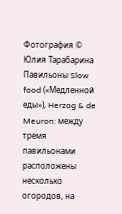Фотография © Юлия Тарабарина
Павильоны Slow food («Медленной еды»), Herzog & de Meuron: между тремя павильонами расположены несколько огородов, на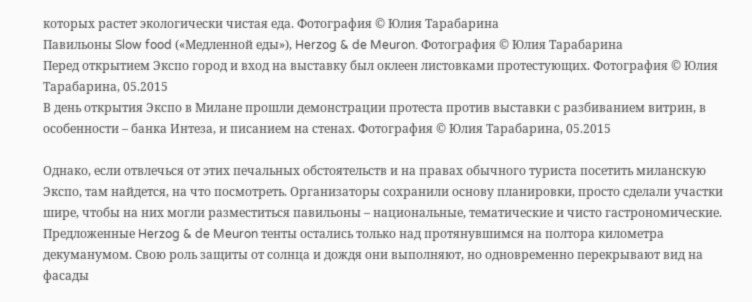которых растет экологически чистая еда. Фотография © Юлия Тарабарина
Павильоны Slow food («Медленной еды»), Herzog & de Meuron. Фотография © Юлия Тарабарина
Перед открытием Экспо город и вход на выставку был оклеен листовками протестующих. Фотография © Юлия Тарабарина, 05.2015
В день открытия Экспо в Милане прошли демонстрации протеста против выставки с разбиванием витрин, в особенности – банка Интеза, и писанием на стенах. Фотография © Юлия Тарабарина, 05.2015

Однако, если отвлечься от этих печальных обстоятельств и на правах обычного туриста посетить миланскую Экспо, там найдется, на что посмотреть. Организаторы сохранили основу планировки, просто сделали участки шире, чтобы на них могли разместиться павильоны – национальные, тематические и чисто гастрономические. Предложенные Herzog & de Meuron тенты остались только над протянувшимся на полтора километра декуманумом. Свою роль защиты от солнца и дождя они выполняют, но одновременно перекрывают вид на фасады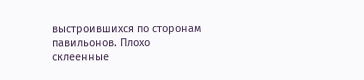выстроившихся по сторонам павильонов. Плохо склеенные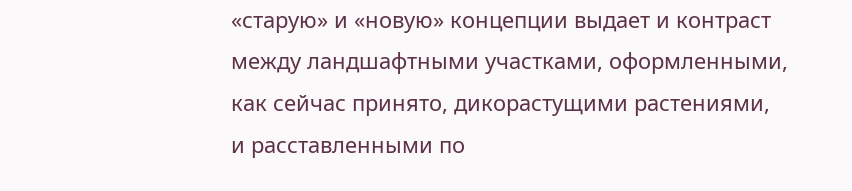«старую» и «новую» концепции выдает и контраст между ландшафтными участками, оформленными, как сейчас принято, дикорастущими растениями, и расставленными по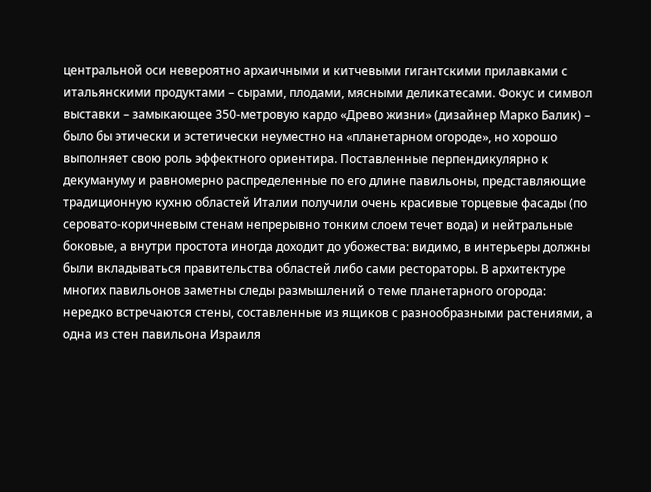центральной оси невероятно архаичными и китчевыми гигантскими прилавками с итальянскими продуктами – сырами, плодами, мясными деликатесами. Фокус и символ выставки – замыкающее 350-метровую кардо «Древо жизни» (дизайнер Марко Балик) – было бы этически и эстетически неуместно на «планетарном огороде», но хорошо выполняет свою роль эффектного ориентира. Поставленные перпендикулярно к декумануму и равномерно распределенные по его длине павильоны, представляющие традиционную кухню областей Италии получили очень красивые торцевые фасады (по серовато-коричневым стенам непрерывно тонким слоем течет вода) и нейтральные боковые, а внутри простота иногда доходит до убожества: видимо, в интерьеры должны были вкладываться правительства областей либо сами рестораторы. В архитектуре многих павильонов заметны следы размышлений о теме планетарного огорода: нередко встречаются стены, составленные из ящиков с разнообразными растениями, а одна из стен павильона Израиля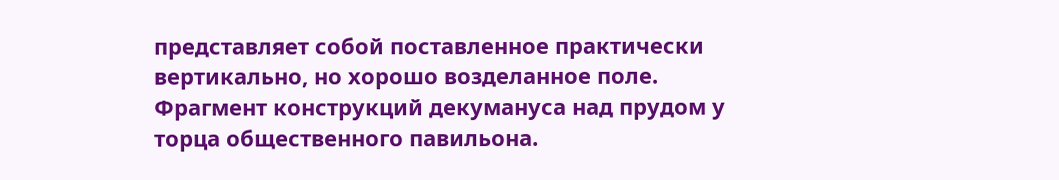представляет собой поставленное практически вертикально, но хорошо возделанное поле.
Фрагмент конструкций декумануса над прудом у торца общественного павильона.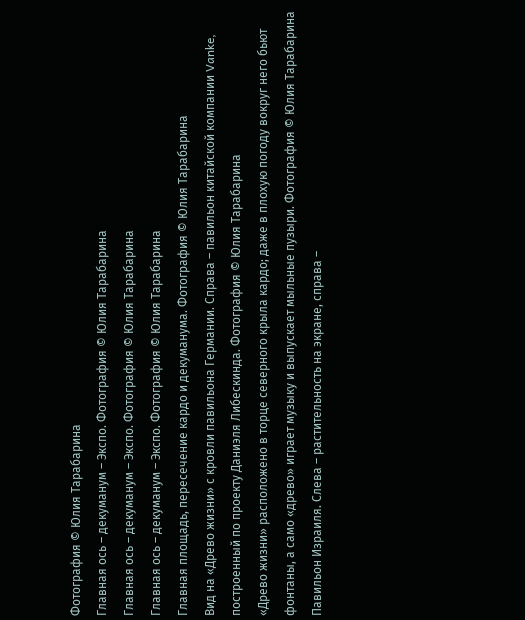Фотография © Юлия Тарабарина
Главная ось – декуманум – Экспо. Фотография © Юлия Тарабарина
Главная ось – декуманум – Экспо. Фотография © Юлия Тарабарина
Главная ось – декуманум – Экспо. Фотография © Юлия Тарабарина
Главная площадь, пересечение кардо и декуманума. Фотография © Юлия Тарабарина
Вид на «Древо жизни» с кровли павильона Германии. Справа – павильон китайской компании Vanke, построенный по проекту Даниэля Либескинда. Фотография © Юлия Тарабарина
«Древо жизни» расположено в торце северного крыла кардо; даже в плохую погоду вокруг него бьют фонтаны, а само «древо» играет музыку и выпускает мыльные пузыри. Фотография © Юлия Тарабарина
Павильон Израиля. Слева – растительность на экране, справа –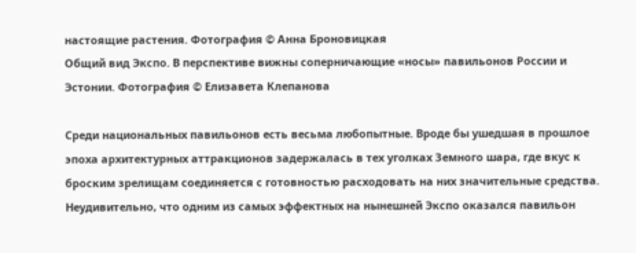настоящие растения. Фотография © Анна Броновицкая
Общий вид Экспо. В перспективе вижны соперничающие «носы» павильонов России и Эстонии. Фотография © Елизавета Клепанова

Среди национальных павильонов есть весьма любопытные. Вроде бы ушедшая в прошлое эпоха архитектурных аттракционов задержалась в тех уголках Земного шара, где вкус к броским зрелищам соединяется с готовностью расходовать на них значительные средства. Неудивительно, что одним из самых эффектных на нынешней Экспо оказался павильон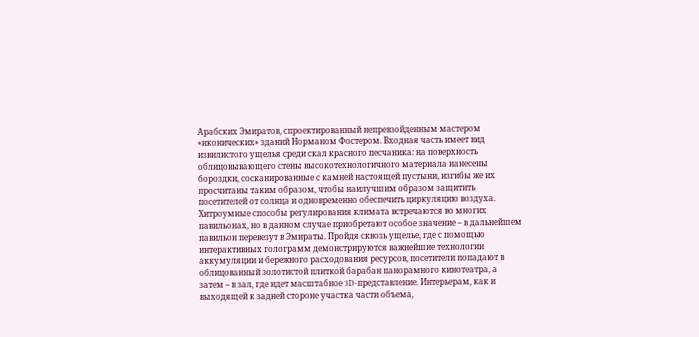Арабских Эмиратов, спроектированный непревзойденным мастером «иконических» зданий Норманом Фостером. Входная часть имеет вид извилистого ущелья среди скал красного песчаника: на поверхность облицовывающего стены высокотехнологичного материала нанесены бороздки, сосканированные с камней настоящей пустыни, изгибы же их просчитаны таким образом, чтобы наилучшим образом защитить посетителей от солнца и одновременно обеспечить циркуляцию воздуха. Хитроумные способы регулирования климата встречаются во многих павильонах, но в данном случае приобретают особое значение – в дальнейшем павильон перевезут в Эмираты. Пройдя сквозь ущелье, где с помощью интерактивных голограмм демонстрируются важнейшие технологии аккумуляции и бережного расходования ресурсов, посетители попадают в облицованный золотистой плиткой барабан панорамного кинотеатра, а затем – в зал, где идет масштабное 3D-представление. Интерьерам, как и выходящей к задней стороне участка части объема,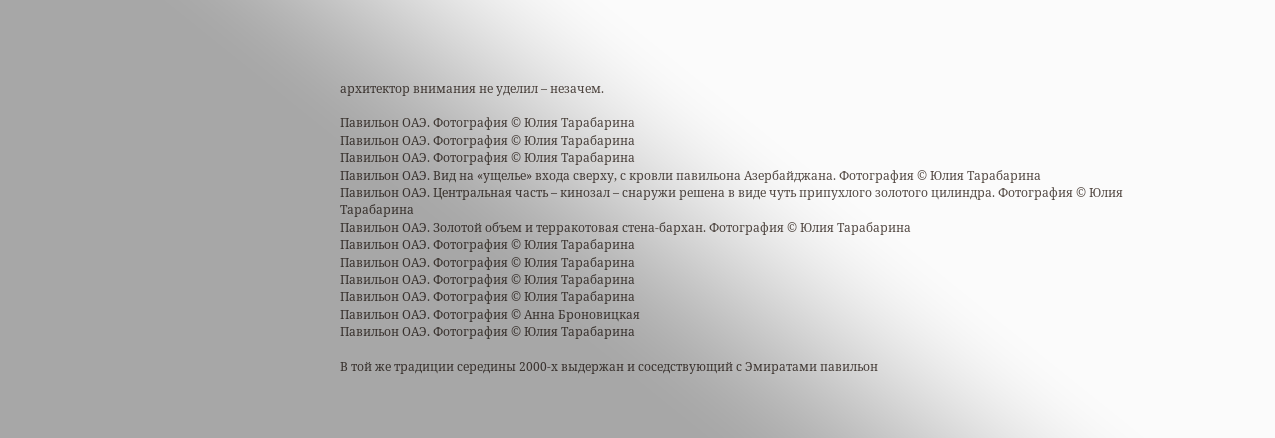архитектор внимания не уделил – незачем.

Павильон ОАЭ. Фотография © Юлия Тарабарина
Павильон ОАЭ. Фотография © Юлия Тарабарина
Павильон ОАЭ. Фотография © Юлия Тарабарина
Павильон ОАЭ. Вид на «ущелье» входа сверху, с кровли павильона Азербайджана. Фотография © Юлия Тарабарина
Павильон ОАЭ. Центральная часть – кинозал – снаружи решена в виде чуть припухлого золотого цилиндра. Фотография © Юлия Тарабарина
Павильон ОАЭ. Золотой объем и терракотовая стена-бархан. Фотография © Юлия Тарабарина
Павильон ОАЭ. Фотография © Юлия Тарабарина
Павильон ОАЭ. Фотография © Юлия Тарабарина
Павильон ОАЭ. Фотография © Юлия Тарабарина
Павильон ОАЭ. Фотография © Юлия Тарабарина
Павильон ОАЭ. Фотография © Анна Броновицкая
Павильон ОАЭ. Фотография © Юлия Тарабарина

В той же традиции середины 2000-х выдержан и соседствующий с Эмиратами павильон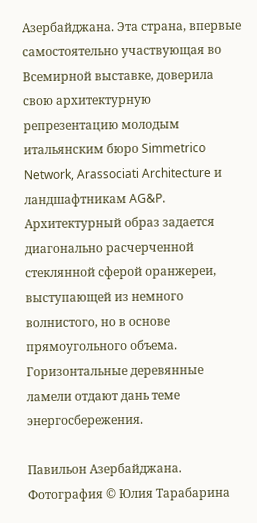Азербайджана. Эта страна, впервые самостоятельно участвующая во Всемирной выставке, доверила свою архитектурную репрезентацию молодым итальянским бюро Simmetrico Network, Arassociati Architecture и ландшафтникам AG&P. Архитектурный образ задается диагонально расчерченной стеклянной сферой оранжереи, выступающей из немного волнистого, но в основе прямоугольного объема. Горизонтальные деревянные ламели отдают дань теме энергосбережения.

Павильон Азербайджана. Фотография © Юлия Тарабарина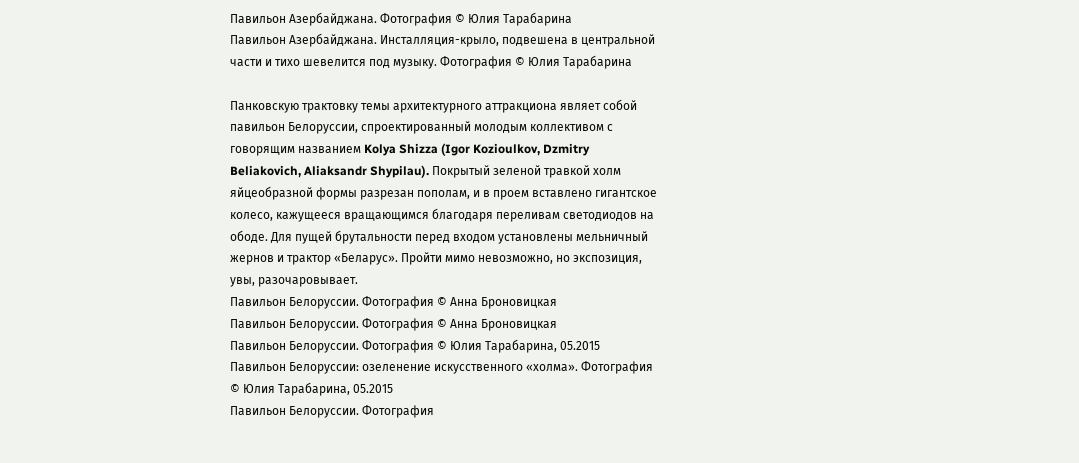Павильон Азербайджана. Фотография © Юлия Тарабарина
Павильон Азербайджана. Инсталляция-крыло, подвешена в центральной части и тихо шевелится под музыку. Фотография © Юлия Тарабарина

Панковскую трактовку темы архитектурного аттракциона являет собой павильон Белоруссии, спроектированный молодым коллективом с говорящим названием Kolya Shizza (Igor Kozioulkov, Dzmitry Beliakovich, Aliaksandr Shypilau). Покрытый зеленой травкой холм яйцеобразной формы разрезан пополам, и в проем вставлено гигантское колесо, кажущееся вращающимся благодаря переливам светодиодов на ободе. Для пущей брутальности перед входом установлены мельничный жернов и трактор «Беларус». Пройти мимо невозможно, но экспозиция, увы, разочаровывает.
Павильон Белоруссии. Фотография © Анна Броновицкая
Павильон Белоруссии. Фотография © Анна Броновицкая
Павильон Белоруссии. Фотография © Юлия Тарабарина, 05.2015
Павильон Белоруссии: озеленение искусственного «холма». Фотография © Юлия Тарабарина, 05.2015
Павильон Белоруссии. Фотография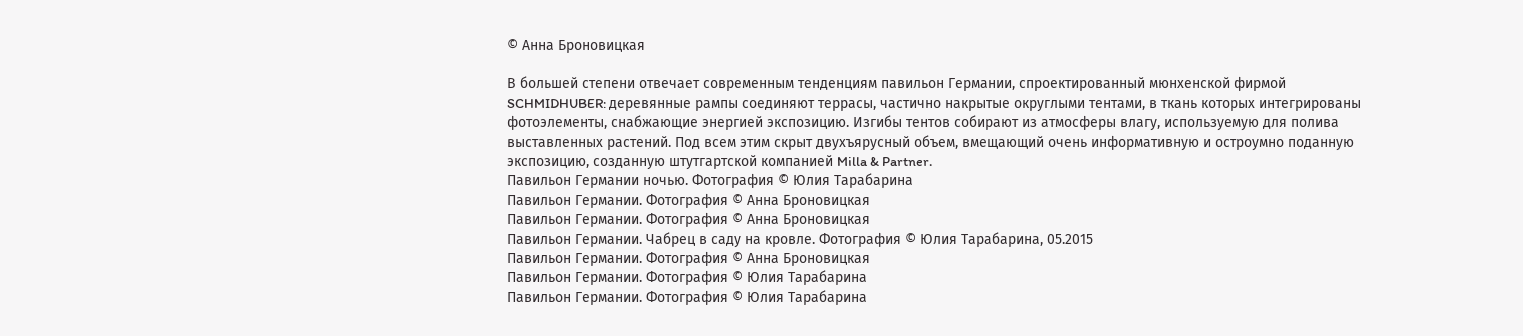© Анна Броновицкая

В большей степени отвечает современным тенденциям павильон Германии, спроектированный мюнхенской фирмой SCHMIDHUBER: деревянные рампы соединяют террасы, частично накрытые округлыми тентами, в ткань которых интегрированы фотоэлементы, снабжающие энергией экспозицию. Изгибы тентов собирают из атмосферы влагу, используемую для полива выставленных растений. Под всем этим скрыт двухъярусный объем, вмещающий очень информативную и остроумно поданную экспозицию, созданную штутгартской компанией Milla & Partner.
Павильон Германии ночью. Фотография © Юлия Тарабарина
Павильон Германии. Фотография © Анна Броновицкая
Павильон Германии. Фотография © Анна Броновицкая
Павильон Германии. Чабрец в саду на кровле. Фотография © Юлия Тарабарина, 05.2015
Павильон Германии. Фотография © Анна Броновицкая
Павильон Германии. Фотография © Юлия Тарабарина
Павильон Германии. Фотография © Юлия Тарабарина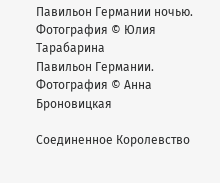Павильон Германии ночью. Фотография © Юлия Тарабарина
Павильон Германии. Фотография © Анна Броновицкая

Соединенное Королевство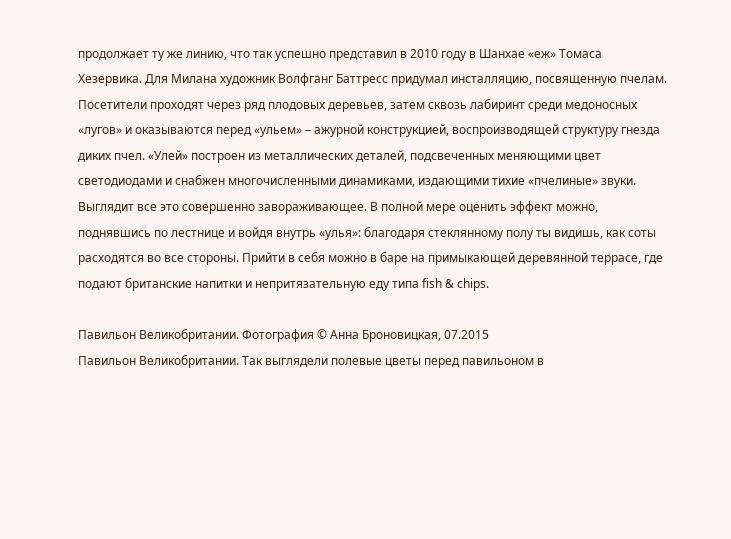продолжает ту же линию, что так успешно представил в 2010 году в Шанхае «еж» Томаса Хезервика. Для Милана художник Волфганг Баттресс придумал инсталляцию, посвященную пчелам. Посетители проходят через ряд плодовых деревьев, затем сквозь лабиринт среди медоносных «лугов» и оказываются перед «ульем» – ажурной конструкцией, воспроизводящей структуру гнезда диких пчел. «Улей» построен из металлических деталей, подсвеченных меняющими цвет светодиодами и снабжен многочисленными динамиками, издающими тихие «пчелиные» звуки. Выглядит все это совершенно завораживающее. В полной мере оценить эффект можно, поднявшись по лестнице и войдя внутрь «улья»: благодаря стеклянному полу ты видишь, как соты расходятся во все стороны. Прийти в себя можно в баре на примыкающей деревянной террасе, где подают британские напитки и непритязательную еду типа fish & chips.

Павильон Великобритании. Фотография © Анна Броновицкая, 07.2015
Павильон Великобритании. Так выглядели полевые цветы перед павильоном в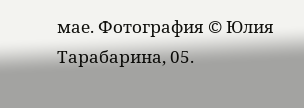мае. Фотография © Юлия Тарабарина, 05.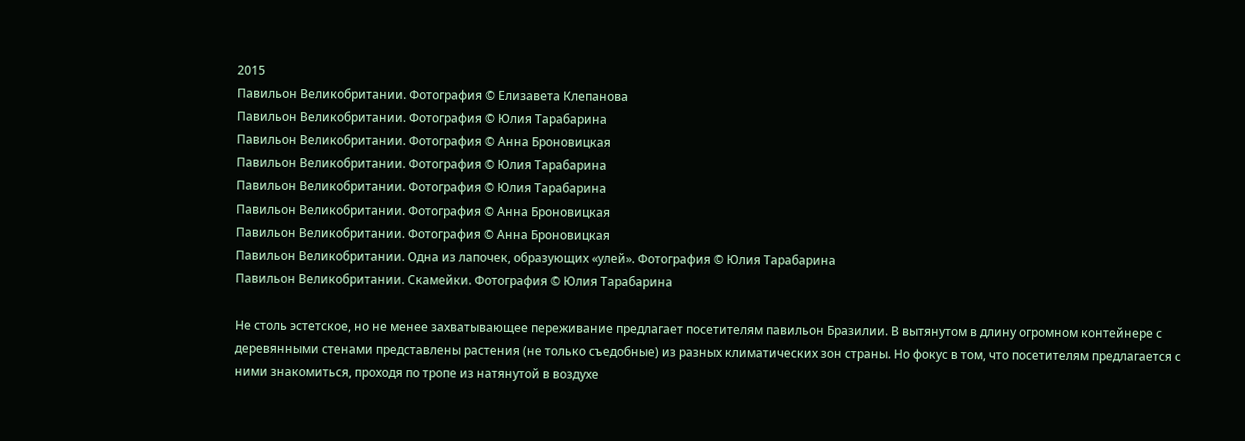2015
Павильон Великобритании. Фотография © Елизавета Клепанова
Павильон Великобритании. Фотография © Юлия Тарабарина
Павильон Великобритании. Фотография © Анна Броновицкая
Павильон Великобритании. Фотография © Юлия Тарабарина
Павильон Великобритании. Фотография © Юлия Тарабарина
Павильон Великобритании. Фотография © Анна Броновицкая
Павильон Великобритании. Фотография © Анна Броновицкая
Павильон Великобритании. Одна из лапочек, образующих «улей». Фотография © Юлия Тарабарина
Павильон Великобритании. Скамейки. Фотография © Юлия Тарабарина

Не столь эстетское, но не менее захватывающее переживание предлагает посетителям павильон Бразилии. В вытянутом в длину огромном контейнере с деревянными стенами представлены растения (не только съедобные) из разных климатических зон страны. Но фокус в том, что посетителям предлагается с ними знакомиться, проходя по тропе из натянутой в воздухе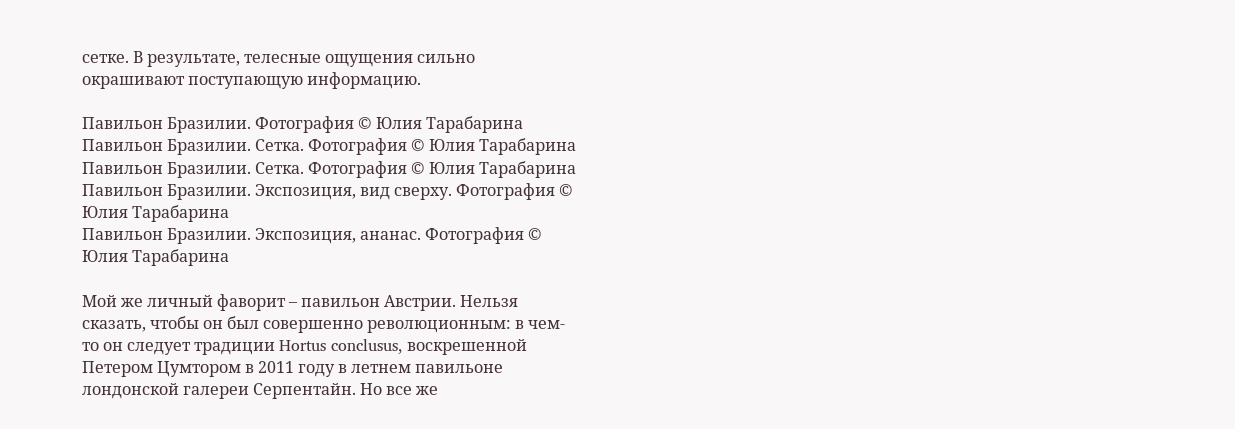сетке. В результате, телесные ощущения сильно окрашивают поступающую информацию.

Павильон Бразилии. Фотография © Юлия Тарабарина
Павильон Бразилии. Сетка. Фотография © Юлия Тарабарина
Павильон Бразилии. Сетка. Фотография © Юлия Тарабарина
Павильон Бразилии. Экспозиция, вид сверху. Фотография © Юлия Тарабарина
Павильон Бразилии. Экспозиция, ананас. Фотография © Юлия Тарабарина

Мой же личный фаворит – павильон Австрии. Нельзя сказать, чтобы он был совершенно революционным: в чем-то он следует традиции Hortus conclusus, воскрешенной Петером Цумтором в 2011 году в летнем павильоне лондонской галереи Серпентайн. Но все же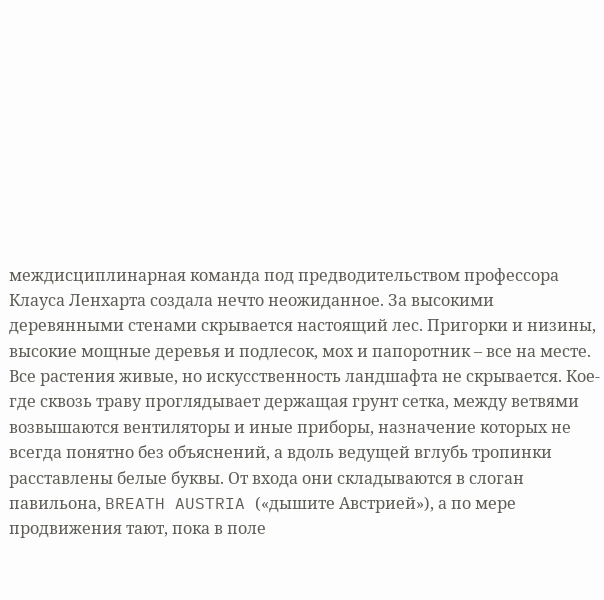междисциплинарная команда под предводительством профессора Клауса Ленхарта создала нечто неожиданное. За высокими деревянными стенами скрывается настоящий лес. Пригорки и низины, высокие мощные деревья и подлесок, мох и папоротник – все на месте. Все растения живые, но искусственность ландшафта не скрывается. Кое-где сквозь траву проглядывает держащая грунт сетка, между ветвями возвышаются вентиляторы и иные приборы, назначение которых не всегда понятно без объяснений, а вдоль ведущей вглубь тропинки расставлены белые буквы. От входа они складываются в слоган павильона, BREATH AUSTRIA («дышите Австрией»), а по мере продвижения тают, пока в поле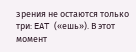зрения не остаются только три: EAT («ешь»). В этот момент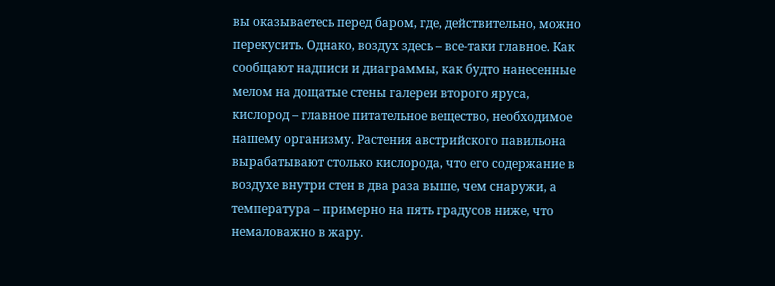вы оказываетесь перед баром, где, действительно, можно перекусить. Однако, воздух здесь – все-таки главное. Как сообщают надписи и диаграммы, как будто нанесенные мелом на дощатые стены галереи второго яруса, кислород – главное питательное вещество, необходимое нашему организму. Растения австрийского павильона вырабатывают столько кислорода, что его содержание в воздухе внутри стен в два раза выше, чем снаружи, а температура – примерно на пять градусов ниже, что немаловажно в жару.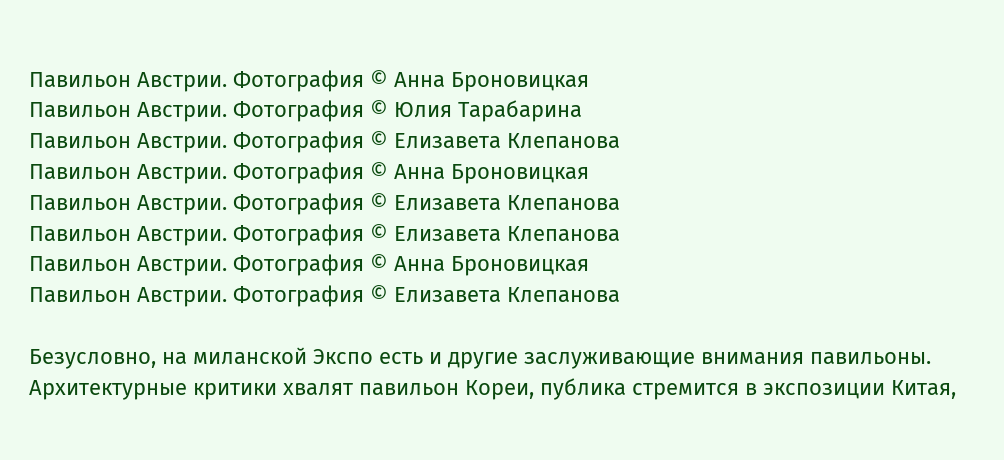Павильон Австрии. Фотография © Анна Броновицкая
Павильон Австрии. Фотография © Юлия Тарабарина
Павильон Австрии. Фотография © Елизавета Клепанова
Павильон Австрии. Фотография © Анна Броновицкая
Павильон Австрии. Фотография © Елизавета Клепанова
Павильон Австрии. Фотография © Елизавета Клепанова
Павильон Австрии. Фотография © Анна Броновицкая
Павильон Австрии. Фотография © Елизавета Клепанова

Безусловно, на миланской Экспо есть и другие заслуживающие внимания павильоны. Архитектурные критики хвалят павильон Кореи, публика стремится в экспозиции Китая,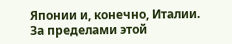Японии и, конечно, Италии. За пределами этой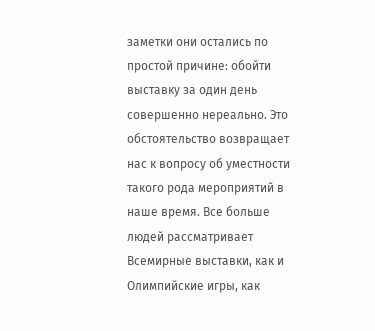заметки они остались по простой причине: обойти выставку за один день совершенно нереально. Это обстоятельство возвращает нас к вопросу об уместности такого рода мероприятий в наше время. Все больше людей рассматривает Всемирные выставки, как и Олимпийские игры, как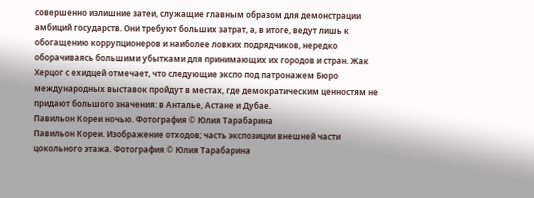совершенно излишние затеи, служащие главным образом для демонстрации амбиций государств. Они требуют больших затрат, а, в итоге, ведут лишь к обогащению коррупционеров и наиболее ловких подрядчиков, нередко оборачиваясь большими убытками для принимающих их городов и стран. Жак Херцог с ехидцей отмечает, что следующие экспо под патронажем Бюро международных выставок пройдут в местах, где демократическим ценностям не придают большого значения: в Анталье, Астане и Дубае.
Павильон Кореи ночью. Фотография © Юлия Тарабарина
Павильон Кореи. Изображение отходов; часть экспозиции внешней части цокольного этажа. Фотография © Юлия Тарабарина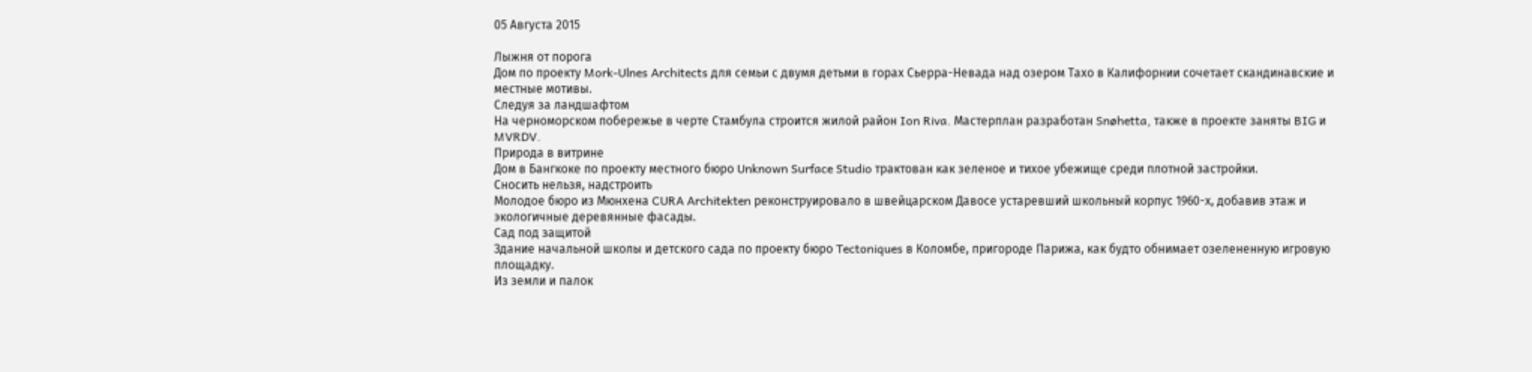05 Августа 2015

Лыжня от порога
Дом по проекту Mork-Ulnes Architects для семьи с двумя детьми в горах Сьерра-Невада над озером Тахо в Калифорнии сочетает скандинавские и местные мотивы.
Следуя за ландшафтом
На черноморском побережье в черте Стамбула строится жилой район Ion Riva. Мастерплан разработан Snøhetta, также в проекте заняты BIG и MVRDV.
Природа в витрине
Дом в Бангкоке по проекту местного бюро Unknown Surface Studio трактован как зеленое и тихое убежище среди плотной застройки.
Сносить нельзя, надстроить
Молодое бюро из Мюнхена CURA Architekten реконструировало в швейцарском Давосе устаревший школьный корпус 1960-х, добавив этаж и экологичные деревянные фасады.
Сад под защитой
Здание начальной школы и детского сада по проекту бюро Tectoniques в Коломбе, пригороде Парижа, как будто обнимает озелененную игровую площадку.
Из земли и палок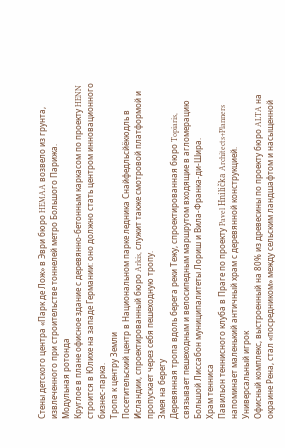Стены детского центра «Парк де Лож» в Эври бюро HEMAA возвело из грунта, извлеченного при строительстве тоннелей метро Большого Парижа.
Модульная ротонда
Круглое в плане офисное здание с деревянно-бетонным каркасом по проекту HENN строится в Юлихе на западе Германии: оно должно стать центром инновационного бизнес-парка.
Тропа к центру Земли
Посетительский центр в Национальном парке ледника Снайфедльсйёкюдль в Исландии, спроектированный бюро Arkis, служит также смотровой платформой и пропускает через себя пешеходную тропу.
Змея на берегу
Деревянная тропа вдоль берега реки Тежу, спроектированная бюро Topiaris, связывает пешеходным и велосипедным маршрутом входящие в агломерацию Большой Лиссабон муниципалитеты Лориш и Вила-Франка-ди-Шира.
Храм тенниса
Павильон теннисного клуба в Праге по проекту Pavel Hnilička Architects+Planners напоминает маленький античный храм с деревянной конструкцией.
Универсальный игрок
Офисный комплекс, выстроенный на 80% из древесины по проекту бюро ALTA на окраине Рена, стал «посредником» между сельским ландшафтом и насыщенной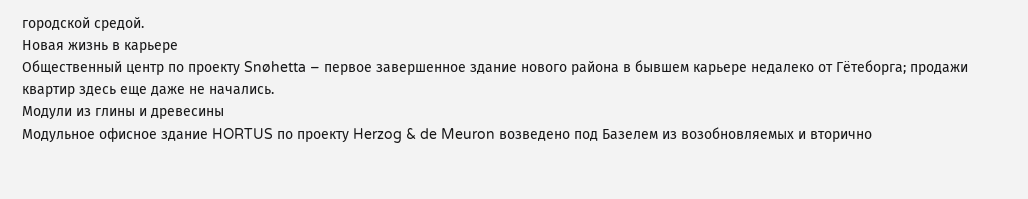городской средой.
Новая жизнь в карьере
Общественный центр по проекту Snøhetta – первое завершенное здание нового района в бывшем карьере недалеко от Гётеборга; продажи квартир здесь еще даже не начались.
Модули из глины и древесины
Модульное офисное здание HORTUS по проекту Herzog & de Meuron возведено под Базелем из возобновляемых и вторично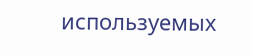используемых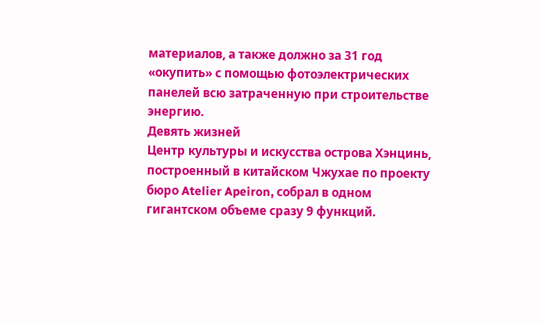материалов, а также должно за 31 год «окупить» с помощью фотоэлектрических панелей всю затраченную при строительстве энергию.
Девять жизней
Центр культуры и искусства острова Хэнцинь, построенный в китайском Чжухае по проекту бюро Atelier Apeiron, собрал в одном гигантском объеме сразу 9 функций.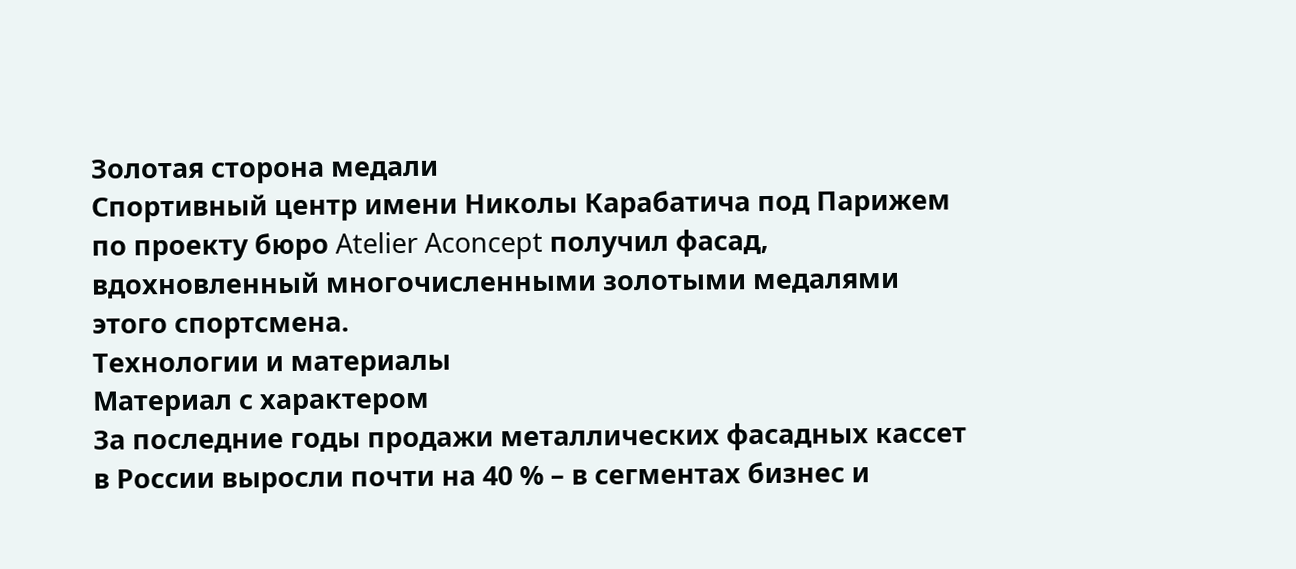Золотая сторона медали
Спортивный центр имени Николы Карабатича под Парижем по проекту бюро Atelier Aconcept получил фасад, вдохновленный многочисленными золотыми медалями этого спортсмена.
Технологии и материалы
Материал с характером
За последние годы продажи металлических фасадных кассет в России выросли почти на 40 % – в сегментах бизнес и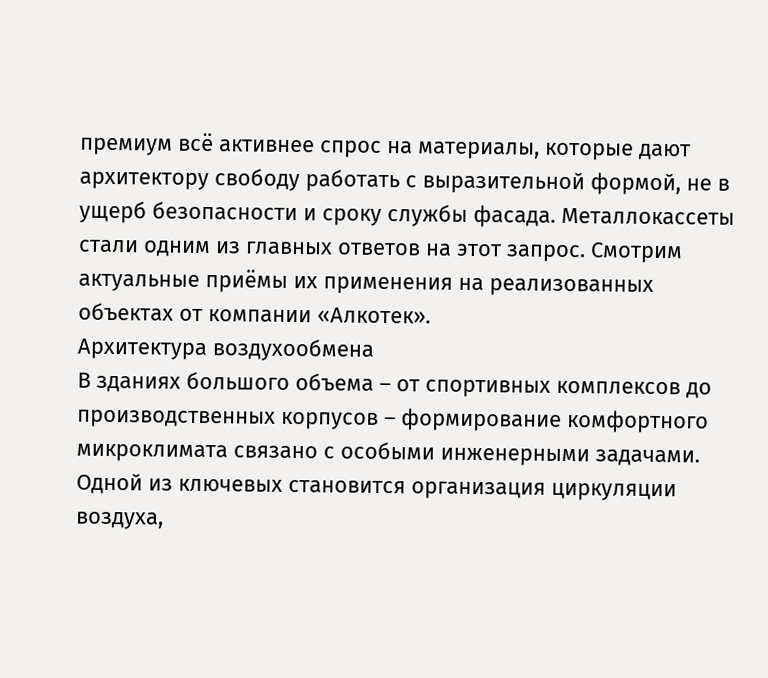премиум всё активнее спрос на материалы, которые дают архитектору свободу работать с выразительной формой, не в ущерб безопасности и сроку службы фасада. Металлокассеты стали одним из главных ответов на этот запрос. Смотрим актуальные приёмы их применения на реализованных объектах от компании «Алкотек».
Архитектура воздухообмена
В зданиях большого объема – от спортивных комплексов до производственных корпусов – формирование комфортного микроклимата связано с особыми инженерными задачами. Одной из ключевых становится организация циркуляции воздуха,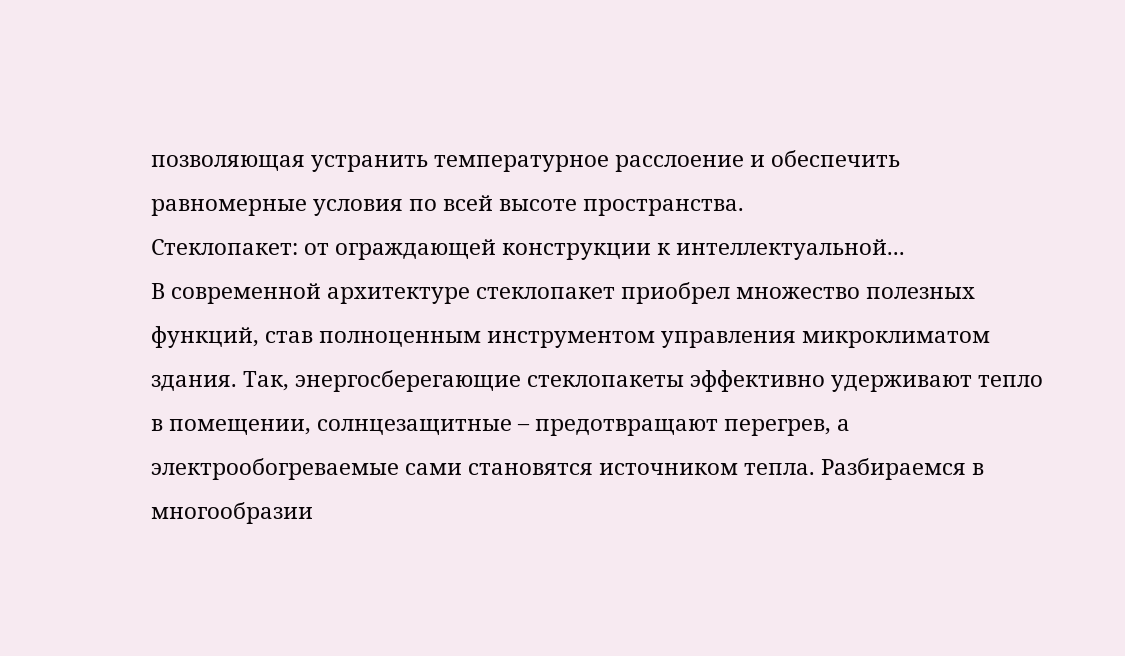позволяющая устранить температурное расслоение и обеспечить равномерные условия по всей высоте пространства.
Стеклопакет: от ограждающей конструкции к интеллектуальной...
В современной архитектуре стеклопакет приобрел множество полезных функций, став полноценным инструментом управления микроклиматом здания. Так, энергосберегающие стеклопакеты эффективно удерживают тепло в помещении, солнцезащитные – предотвращают перегрев, а электрообогреваемые сами становятся источником тепла. Разбираемся в многообразии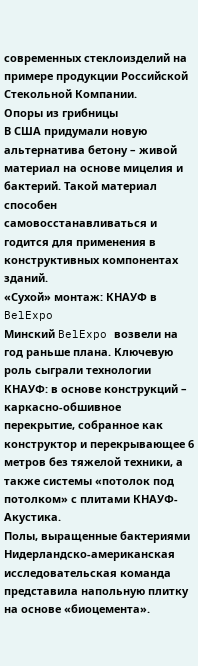современных стеклоизделий на примере продукции Российской Стекольной Компании.
Опоры из грибницы
В США придумали новую альтернатива бетону – живой материал на основе мицелия и бактерий. Такой материал способен самовосстанавливаться и годится для применения в конструктивных компонентах зданий.
«Сухой» монтаж: КНАУФ в BelExpo
Минский BelExpo возвели на год раньше плана. Ключевую роль сыграли технологии КНАУФ: в основе конструкций – каркасно-обшивное перекрытие, собранное как конструктор и перекрывающее 6 метров без тяжелой техники, а также системы «потолок под потолком» с плитами КНАУФ-Акустика.
Полы, выращенные бактериями
Нидерландско-американская исследовательская команда представила напольную плитку на основе «биоцемента».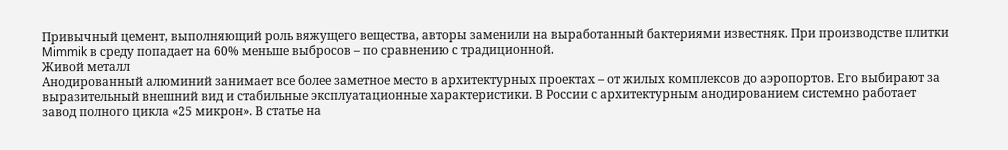Привычный цемент, выполняющий роль вяжущего вещества, авторы заменили на выработанный бактериями известняк. При производстве плитки Mimmik в среду попадает на 60% меньше выбросов – по сравнению с традиционной.
Живой металл
Анодированный алюминий занимает все более заметное место в архитектурных проектах – от жилых комплексов до аэропортов. Его выбирают за выразительный внешний вид и стабильные эксплуатационные характеристики. В России с архитектурным анодированием системно работает завод полного цикла «25 микрон». В статье на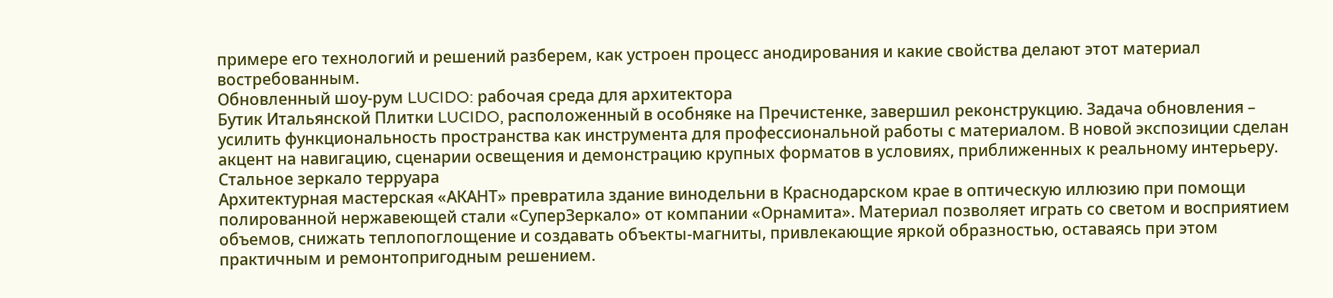примере его технологий и решений разберем, как устроен процесс анодирования и какие свойства делают этот материал востребованным.
Обновленный шоу-рум LUCIDO: рабочая среда для архитектора
Бутик Итальянской Плитки LUCIDO, расположенный в особняке на Пречистенке, завершил реконструкцию. Задача обновления – усилить функциональность пространства как инструмента для профессиональной работы с материалом. В новой экспозиции сделан акцент на навигацию, сценарии освещения и демонстрацию крупных форматов в условиях, приближенных к реальному интерьеру.
Стальное зеркало терруара
Архитектурная мастерская «АКАНТ» превратила здание винодельни в Краснодарском крае в оптическую иллюзию при помощи полированной нержавеющей стали «СуперЗеркало» от компании «Орнамита». Материал позволяет играть со светом и восприятием объемов, снижать теплопоглощение и создавать объекты-магниты, привлекающие яркой образностью, оставаясь при этом практичным и ремонтопригодным решением.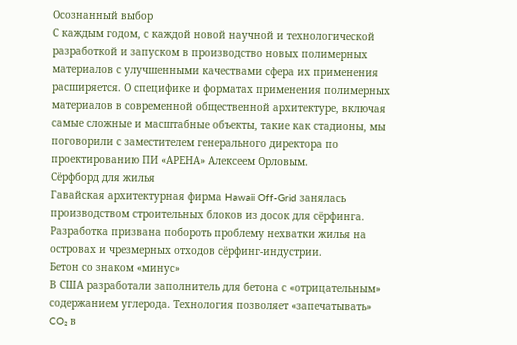Осознанный выбор
С каждым годом, с каждой новой научной и технологической разработкой и запуском в производство новых полимерных материалов с улучшенными качествами сфера их применения расширяется. О специфике и форматах применения полимерных материалов в современной общественной архитектуре, включая самые сложные и масштабные объекты, такие как стадионы, мы поговорили с заместителем генерального директора по проектированию ПИ «АРЕНА» Алексеем Орловым.
Сёрфборд для жилья
Гавайская архитектурная фирма Hawaii Off-Grid занялась производством строительных блоков из досок для сёрфинга. Разработка призвана побороть проблему нехватки жилья на островах и чрезмерных отходов сёрфинг-индустрии.
Бетон со знаком «минус»
В США разработали заполнитель для бетона с «отрицательным» содержанием углерода. Технология позволяет «запечатывать» CO₂ в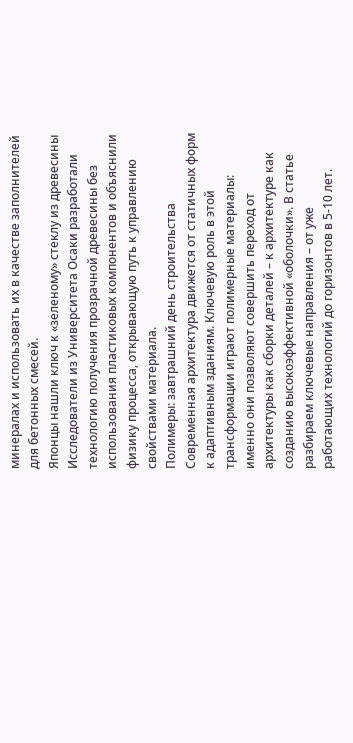минералах и использовать их в качестве заполнителей для бетонных смесей.
Японцы нашли ключ к «зеленому» стеклу из древесины
Исследователи из Университета Осаки разработали технологию получения прозрачной древесины без использования пластиковых компонентов и объяснили физику процесса, открывающую путь к управлению свойствами материала.
Полимеры: завтрашний день строительства
Современная архитектура движется от статичных форм к адаптивным зданиям. Ключевую роль в этой трансформации играют полимерные материалы: именно они позволяют совершить переход от архитектуры как сборки деталей – к архитектуре как созданию высокоэффективной «оболочки». В статье разбираем ключевые направления – от уже работающих технологий до горизонтов в 5-10 лет.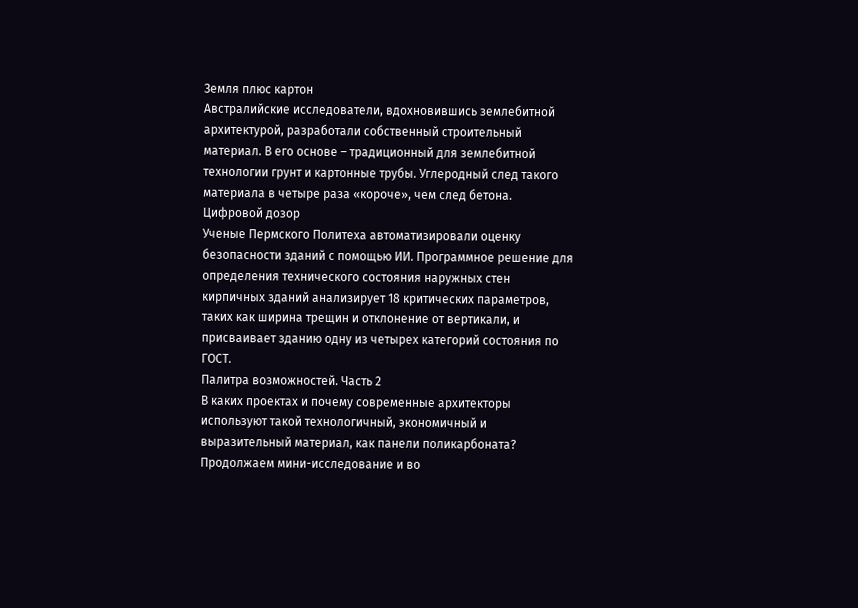Земля плюс картон
Австралийские исследователи, вдохновившись землебитной архитектурой, разработали собственный строительный материал. В его основе – традиционный для землебитной технологии грунт и картонные трубы. Углеродный след такого материала в четыре раза «короче», чем след бетона.
Цифровой дозор
Ученые Пермского Политеха автоматизировали оценку безопасности зданий с помощью ИИ. Программное решение для определения технического состояния наружных стен кирпичных зданий анализирует 18 критических параметров, таких как ширина трещин и отклонение от вертикали, и присваивает зданию одну из четырех категорий состояния по ГОСТ.
Палитра возможностей. Часть 2
В каких проектах и почему современные архитекторы используют такой технологичный, экономичный и выразительный материал, как панели поликарбоната? Продолжаем мини-исследование и во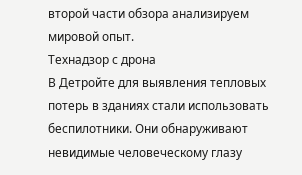второй части обзора анализируем мировой опыт.
Технадзор с дрона
В Детройте для выявления тепловых потерь в зданиях стали использовать беспилотники. Они обнаруживают невидимые человеческому глазу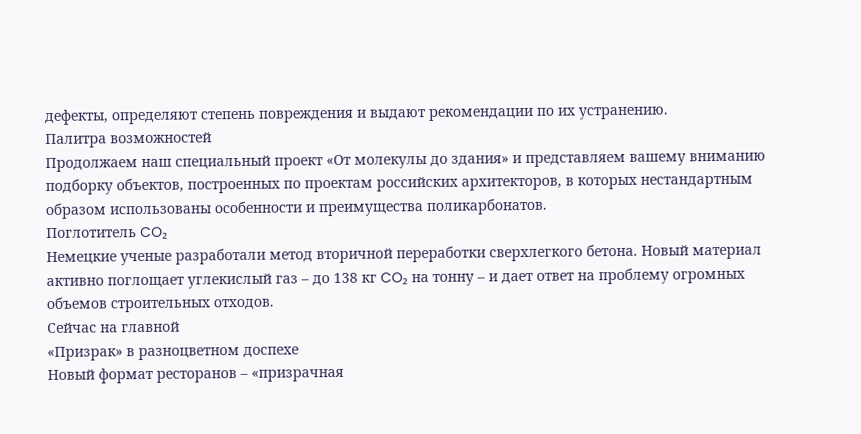дефекты, определяют степень повреждения и выдают рекомендации по их устранению.
Палитра возможностей
Продолжаем наш специальный проект «От молекулы до здания» и представляем вашему вниманию подборку объектов, построенных по проектам российских архитекторов, в которых нестандартным образом использованы особенности и преимущества поликарбонатов.
Поглотитель CO₂
Немецкие ученые разработали метод вторичной переработки сверхлегкого бетона. Новый материал активно поглощает углекислый газ – до 138 кг CO₂ на тонну – и дает ответ на проблему огромных объемов строительных отходов.
Сейчас на главной
«Призрак» в разноцветном доспехе
Новый формат ресторанов – «призрачная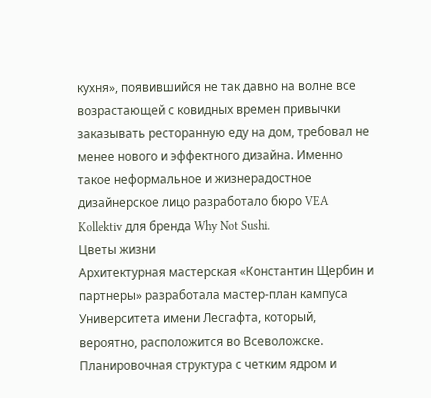кухня», появившийся не так давно на волне все возрастающей с ковидных времен привычки заказывать ресторанную еду на дом, требовал не менее нового и эффектного дизайна. Именно такое неформальное и жизнерадостное дизайнерское лицо разработало бюро VEA Kollektiv для бренда Why Not Sushi.
Цветы жизни
Архитектурная мастерская «Константин Щербин и партнеры» разработала мастер-план кампуса Университета имени Лесгафта, который, вероятно, расположится во Всеволожске. Планировочная структура с четким ядром и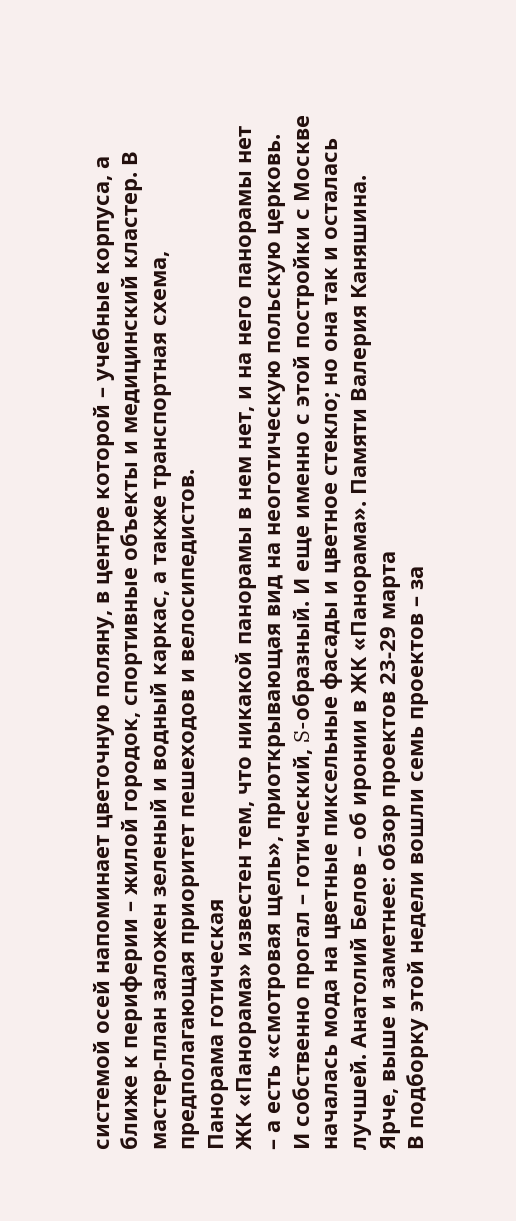системой осей напоминает цветочную поляну, в центре которой – учебные корпуса, а ближе к периферии – жилой городок, спортивные объекты и медицинский кластер. В мастер-план заложен зеленый и водный каркас, а также транспортная схема, предполагающая приоритет пешеходов и велосипедистов.
Панорама готическая
ЖК «Панорама» известен тем, что никакой панорамы в нем нет, и на него панорамы нет – а есть «смотровая щель», приоткрывающая вид на неоготическую польскую церковь. И собственно прогал – готический, S-образный. И еще именно с этой постройки с Москве началась мода на цветные пиксельные фасады и цветное стекло; но она так и осталась лучшей. Анатолий Белов – об иронии в ЖК «Панорама». Памяти Валерия Каняшина.
Ярче, выше и заметнее: обзор проектов 23-29 марта
В подборку этой недели вошли семь проектов – за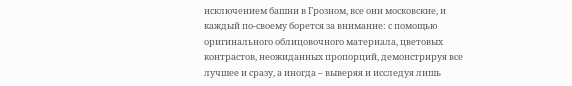исключением башни в Грозном, все они московские, и каждый по-своему борется за внимание: с помощью оригинального облицовочного материала, цветовых контрастов, неожиданных пропорций, демонстрируя все лучшее и сразу, а иногда – выверяя и исследуя лишь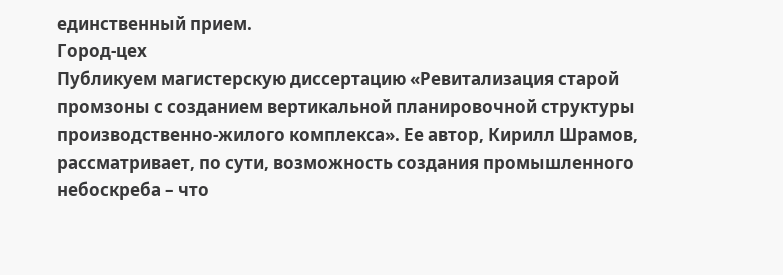единственный прием.
Город-цех
Публикуем магистерскую диссертацию «Ревитализация старой промзоны с созданием вертикальной планировочной структуры производственно-жилого комплекса». Ее автор, Кирилл Шрамов, рассматривает, по сути, возможность создания промышленного небоскреба – что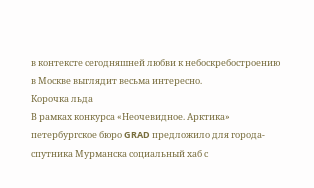в контексте сегодняшней любви к небоскребостроению в Москве выглядит весьма интересно.
Корочка льда
В рамках конкурса «Неочевидное. Арктика» петербургское бюро GRAD предложило для города-спутника Мурманска социальный хаб с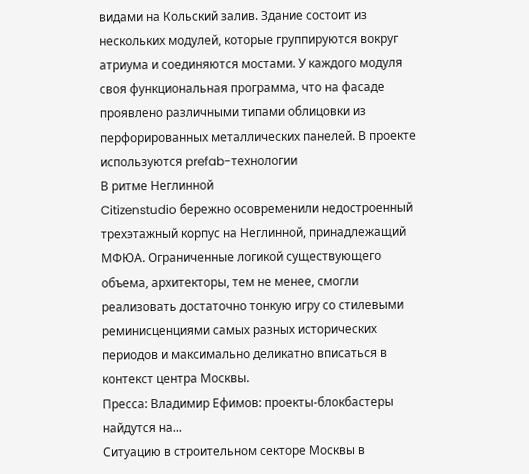видами на Кольский залив. Здание состоит из нескольких модулей, которые группируются вокруг атриума и соединяются мостами. У каждого модуля своя функциональная программа, что на фасаде проявлено различными типами облицовки из перфорированных металлических панелей. В проекте используются prefab-технологии
В ритме Неглинной
Citizenstudio бережно осовременили недостроенный трехэтажный корпус на Неглинной, принадлежащий МФЮА. Ограниченные логикой существующего объема, архитекторы, тем не менее, смогли реализовать достаточно тонкую игру со стилевыми реминисценциями самых разных исторических периодов и максимально деликатно вписаться в контекст центра Москвы.
Пресса: Владимир Ефимов: проекты-блокбастеры найдутся на...
Ситуацию в строительном секторе Москвы в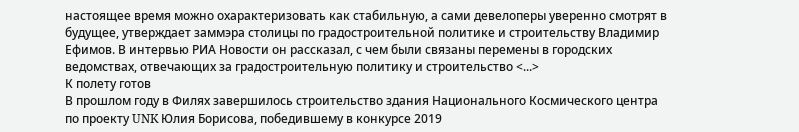настоящее время можно охарактеризовать как стабильную, а сами девелоперы уверенно смотрят в будущее, утверждает заммэра столицы по градостроительной политике и строительству Владимир Ефимов. В интервью РИА Новости он рассказал, с чем были связаны перемены в городских ведомствах, отвечающих за градостроительную политику и строительство <...>
К полету готов
В прошлом году в Филях завершилось строительство здания Национального Космического центра по проекту UNK Юлия Борисова, победившему в конкурсе 2019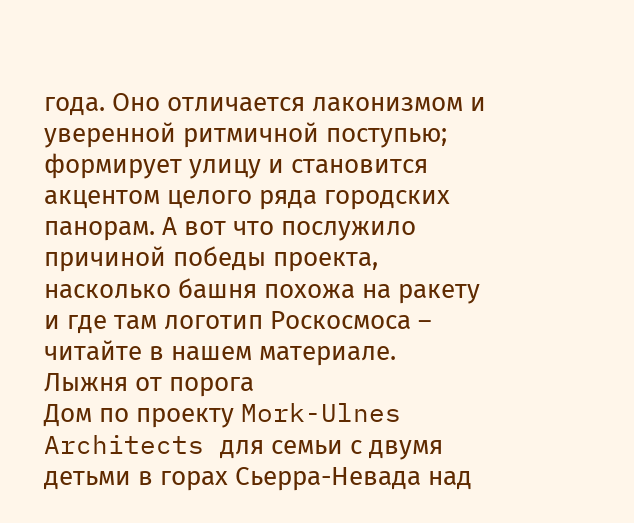года. Оно отличается лаконизмом и уверенной ритмичной поступью; формирует улицу и становится акцентом целого ряда городских панорам. А вот что послужило причиной победы проекта, насколько башня похожа на ракету и где там логотип Роскосмоса – читайте в нашем материале.
Лыжня от порога
Дом по проекту Mork-Ulnes Architects для семьи с двумя детьми в горах Сьерра-Невада над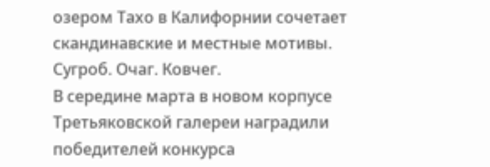озером Тахо в Калифорнии сочетает скандинавские и местные мотивы.
Сугроб. Очаг. Ковчег.
В середине марта в новом корпусе Третьяковской галереи наградили победителей конкурса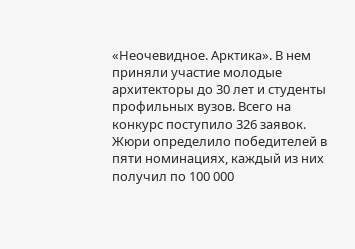«Неочевидное. Арктика». В нем приняли участие молодые архитекторы до 30 лет и студенты профильных вузов. Всего на конкурс поступило 326 заявок. Жюри определило победителей в пяти номинациях, каждый из них получил по 100 000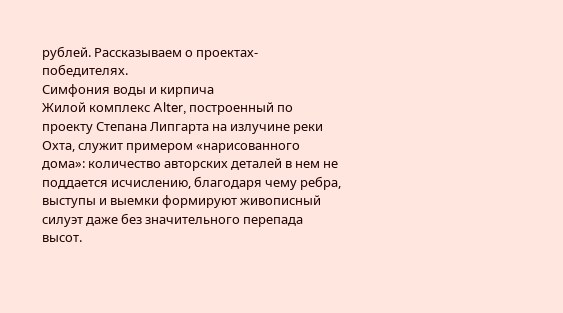рублей. Рассказываем о проектах-победителях.
Симфония воды и кирпича
Жилой комплекс Alter, построенный по проекту Степана Липгарта на излучине реки Охта, служит примером «нарисованного дома»: количество авторских деталей в нем не поддается исчислению, благодаря чему ребра, выступы и выемки формируют живописный силуэт даже без значительного перепада высот.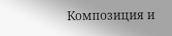Композиция и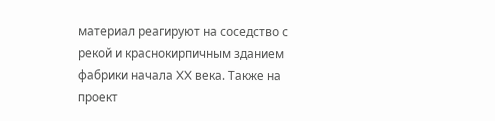материал реагируют на соседство с рекой и краснокирпичным зданием фабрики начала XX века. Также на проект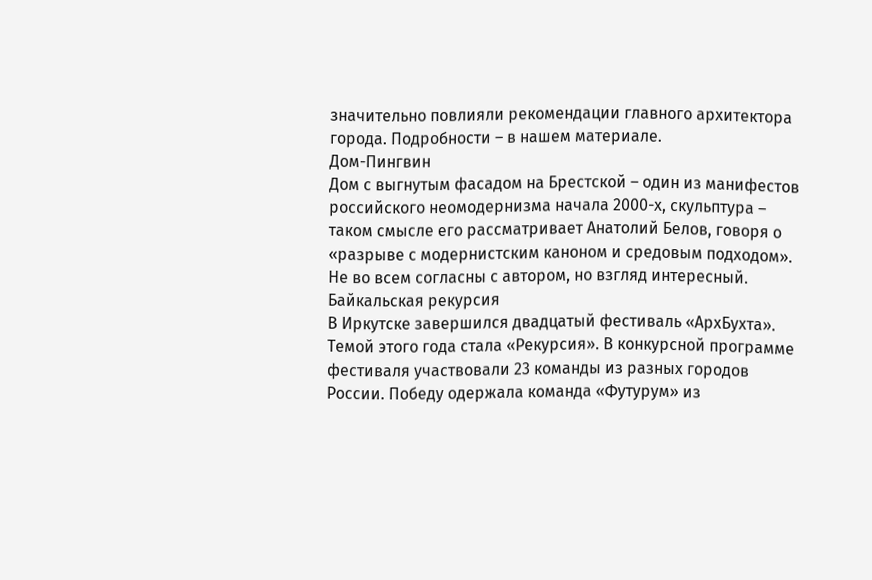значительно повлияли рекомендации главного архитектора города. Подробности – в нашем материале.
Дом-Пингвин
Дом с выгнутым фасадом на Брестской – один из манифестов российского неомодернизма начала 2000-х, скульптура – таком смысле его рассматривает Анатолий Белов, говоря о «разрыве с модернистским каноном и средовым подходом». Не во всем согласны с автором, но взгляд интересный.
Байкальская рекурсия
В Иркутске завершился двадцатый фестиваль «АрхБухта». Темой этого года стала «Рекурсия». В конкурсной программе фестиваля участвовали 23 команды из разных городов России. Победу одержала команда «Футурум» из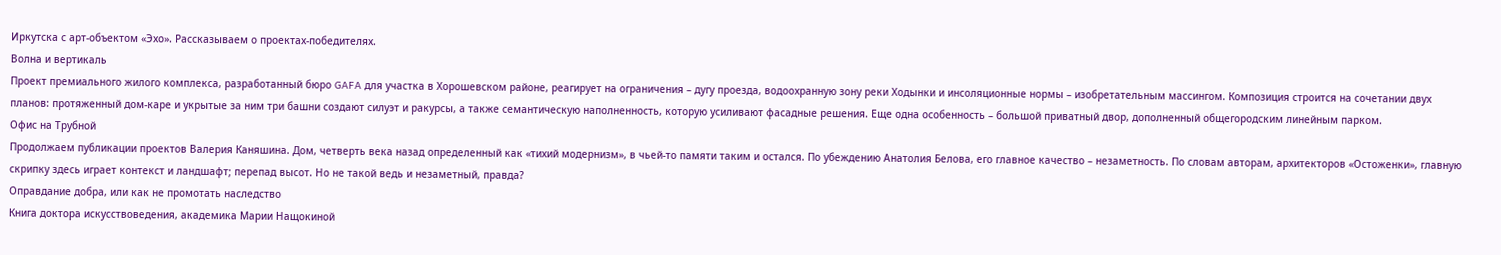Иркутска с арт-объектом «Эхо». Рассказываем о проектах-победителях.
Волна и вертикаль
Проект премиального жилого комплекса, разработанный бюро GAFA для участка в Хорошевском районе, реагирует на ограничения – дугу проезда, водоохранную зону реки Ходынки и инсоляционные нормы – изобретательным массингом. Композиция строится на сочетании двух планов: протяженный дом-каре и укрытые за ним три башни создают силуэт и ракурсы, а также семантическую наполненность, которую усиливают фасадные решения. Еще одна особенность – большой приватный двор, дополненный общегородским линейным парком.
Офис на Трубной
Продолжаем публикации проектов Валерия Каняшина. Дом, четверть века назад определенный как «тихий модернизм», в чьей-то памяти таким и остался. По убеждению Анатолия Белова, его главное качество – незаметность. По словам авторам, архитекторов «Остоженки», главную скрипку здесь играет контекст и ландшафт; перепад высот. Но не такой ведь и незаметный, правда?
Оправдание добра, или как не промотать наследство
Книга доктора искусствоведения, академика Марии Нащокиной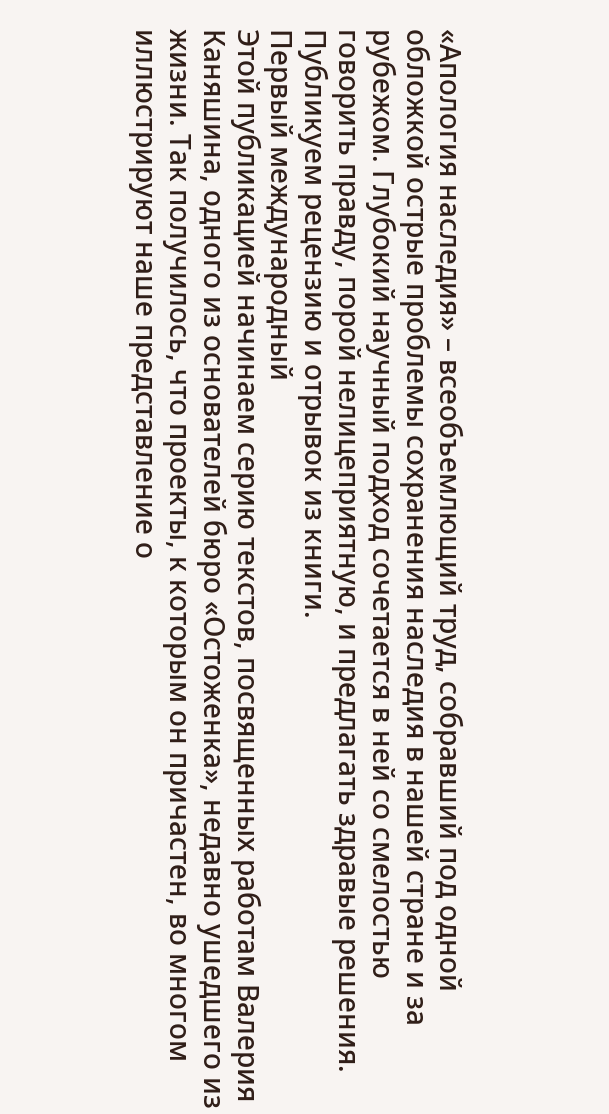«Апология наследия» – всеобъемлющий труд, собравший под одной обложкой острые проблемы сохранения наследия в нашей стране и за рубежом. Глубокий научный подход сочетается в ней со смелостью говорить правду, порой нелицеприятную, и предлагать здравые решения. Публикуем рецензию и отрывок из книги.
Первый международный
Этой публикацией начинаем серию текстов, посвященных работам Валерия Каняшина, одного из основателей бюро «Остоженка», недавно ушедшего из жизни. Так получилось, что проекты, к которым он причастен, во многом иллюстрируют наше представление о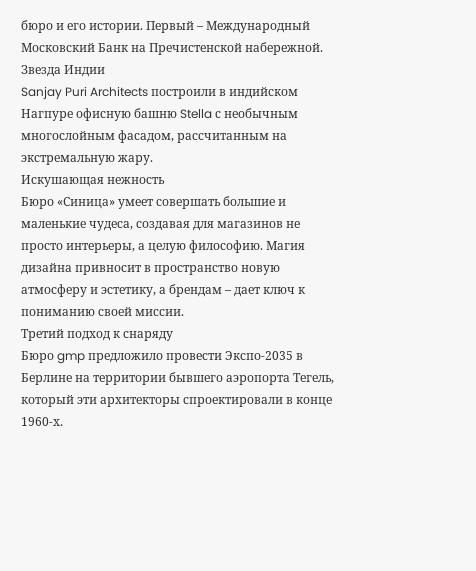бюро и его истории. Первый – Международный Московский Банк на Пречистенской набережной.
Звезда Индии
Sanjay Puri Architects построили в индийском Нагпуре офисную башню Stella с необычным многослойным фасадом, рассчитанным на экстремальную жару.
Искушающая нежность
Бюро «Синица» умеет совершать большие и маленькие чудеса, создавая для магазинов не просто интерьеры, а целую философию. Магия дизайна привносит в пространство новую атмосферу и эстетику, а брендам – дает ключ к пониманию своей миссии.
Третий подход к снаряду
Бюро gmp предложило провести Экспо-2035 в Берлине на территории бывшего аэропорта Тегель, который эти архитекторы спроектировали в конце 1960-х.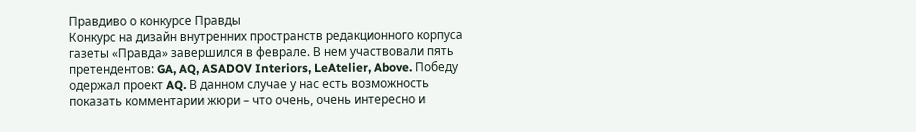Правдиво о конкурсе Правды
Конкурс на дизайн внутренних пространств редакционного корпуса газеты «Правда» завершился в феврале. В нем участвовали пять претендентов: GA, AQ, ASADOV Interiors, LeAtelier, Above. Победу одержал проект AQ. В данном случае у нас есть возможность показать комментарии жюри – что очень, очень интересно и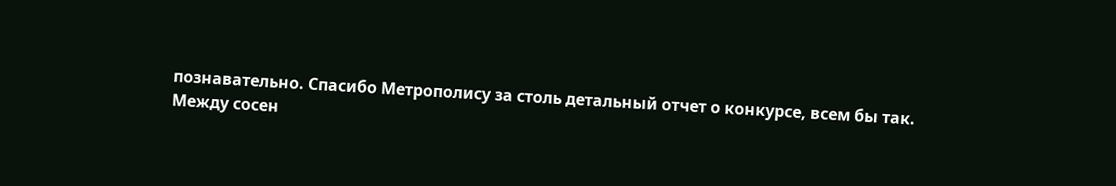познавательно. Спасибо Метрополису за столь детальный отчет о конкурсе, всем бы так.
Между сосен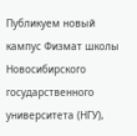Публикуем новый кампус Физмат школы Новосибирского государственного университета (НГУ),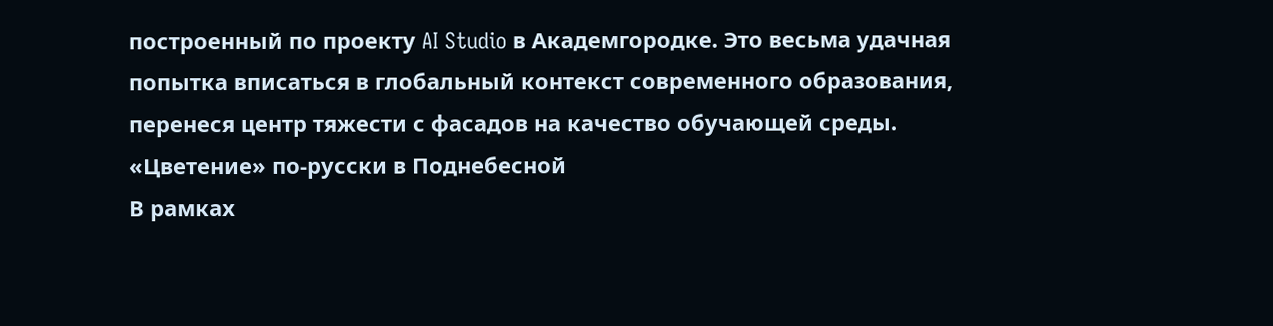построенный по проекту AI Studio в Академгородке. Это весьма удачная попытка вписаться в глобальный контекст современного образования, перенеся центр тяжести с фасадов на качество обучающей среды.
«Цветение» по-русски в Поднебесной
В рамках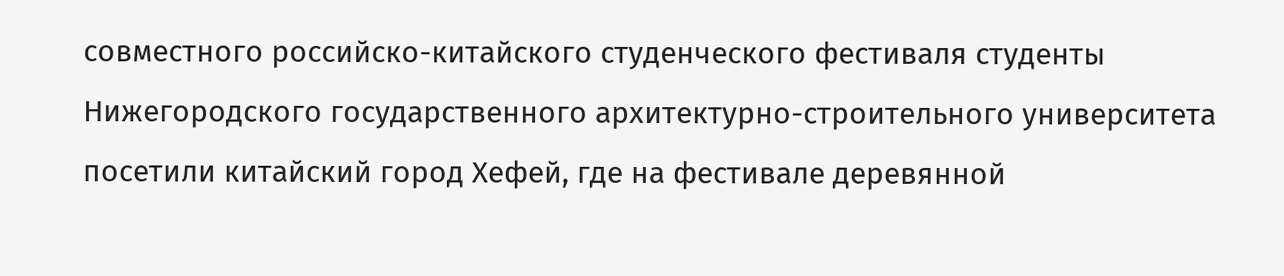совместного российско-китайского студенческого фестиваля студенты Нижегородского государственного архитектурно-строительного университета посетили китайский город Хефей, где на фестивале деревянной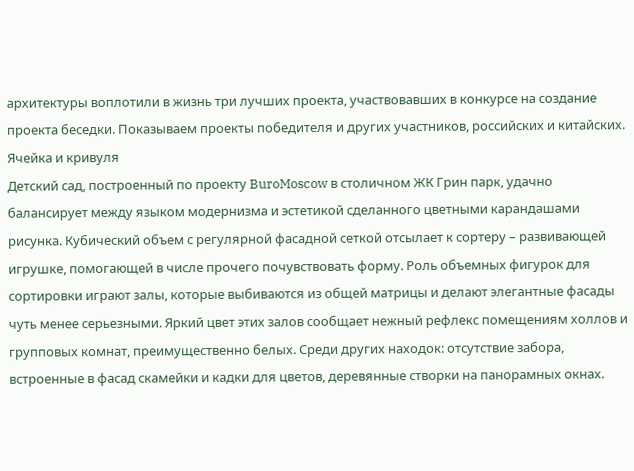архитектуры воплотили в жизнь три лучших проекта, участвовавших в конкурсе на создание проекта беседки. Показываем проекты победителя и других участников, российских и китайских.
Ячейка и кривуля
Детский сад, построенный по проекту BuroMoscow в столичном ЖК Грин парк, удачно балансирует между языком модернизма и эстетикой сделанного цветными карандашами рисунка. Кубический объем с регулярной фасадной сеткой отсылает к сортеру – развивающей игрушке, помогающей в числе прочего почувствовать форму. Роль объемных фигурок для сортировки играют залы, которые выбиваются из общей матрицы и делают элегантные фасады чуть менее серьезными. Яркий цвет этих залов сообщает нежный рефлекс помещениям холлов и групповых комнат, преимущественно белых. Среди других находок: отсутствие забора, встроенные в фасад скамейки и кадки для цветов, деревянные створки на панорамных окнах.